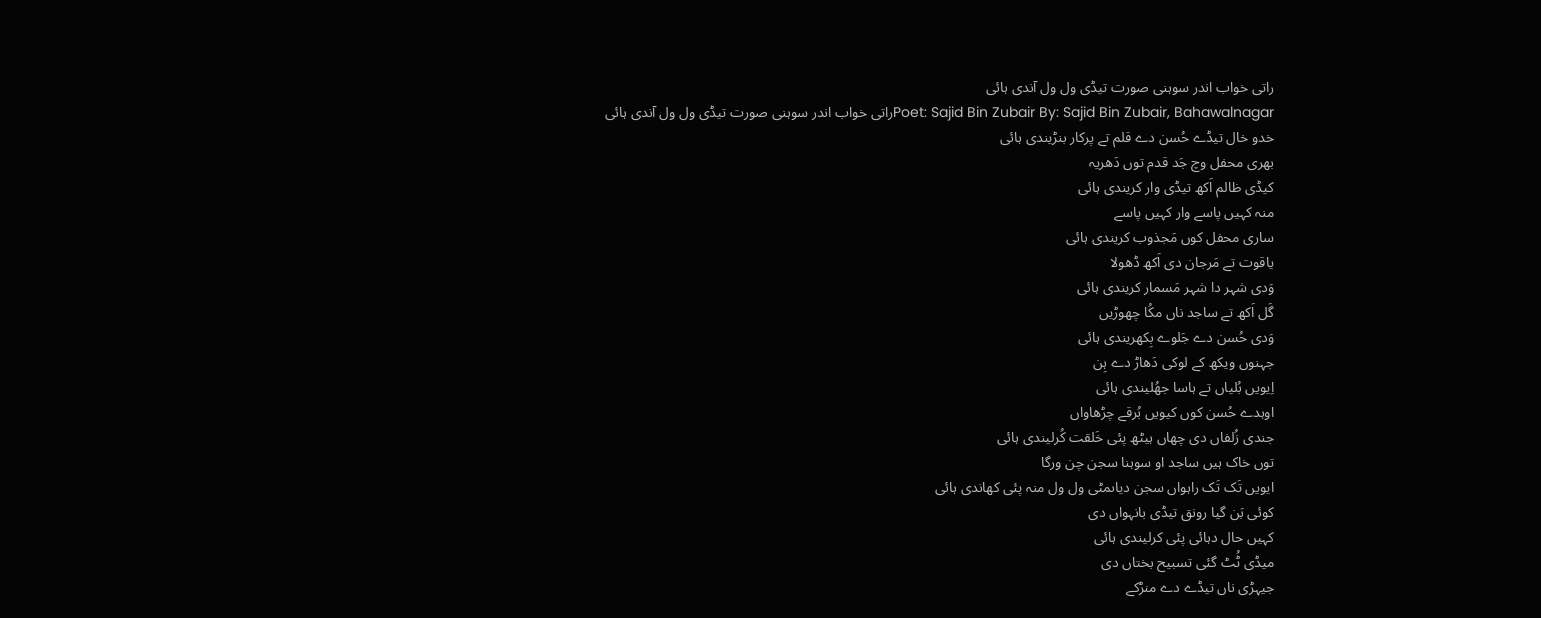راتی خواب اندر سوہنی صورت تیڈی ول ول آندی ہائی
Poet: Sajid Bin Zubair By: Sajid Bin Zubair, Bahawalnagarراتی خواب اندر سوہنی صورت تیڈی ول ول آندی ہائی
خدو خال تیڈے حُسن دے قلم تے پرکار بنڑیندی ہائی
بھری محفل وچ جَد قدم توں دَھریہ
کیڈی ظالم اَکھ تیڈی وار کریندی ہائی
منہ کہیں پاسے وار کہیں پاسے
ساری محفل کوں مَجذوب کریندی ہائی
یاقوت تے مَرجان دی اَکھ ڈھولا
وَدی شہر دا شہر مَسمار کریندی ہائی
گَل اَکھ تے ساجد ناں مکُا چھوڑیں
وَدی حُسن دے جَلوے بِکھریندی ہائی
جہنوں ویکھ کے لوکی دَھاڑ دے ہِن
اِیویں بُلیاں تے ہاسا جھُلیندی ہائی
اوہدے حُسن کوں کیویں بُرقے چڑھاواں
جندی زُلفاں دی چھاں ہیٹھ پئی خَلقت کُرلیندی ہائی
توں خاک ہیں ساجد او سوہنا سجن چن ورگا
ایویں تَک تَک راہواں سجن دیاںمٹی ول ول منہ پئی کھاندی ہائی
کوئی بَن گیا رونق تیڈی بانہواں دی
کہیں حال دہائی پئی کرلیندی ہائی
میڈی ٹُٹ گئی تسبیح بختاں دی
جیہڑی ناں تیڈے دے منڑکے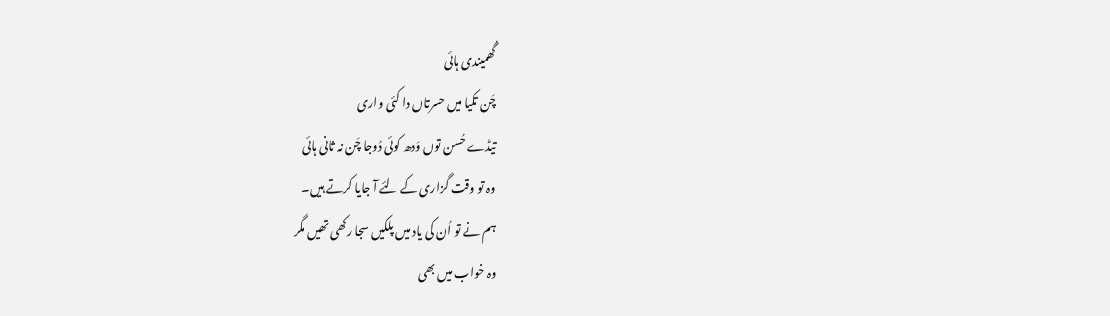گُھمیندی ہائی
چَن تکیا میں حسرتاں دا کئی واری
تیڈے حُسن توں وَدھ کوئی دُوجا چَن نہ ثانی ہائی
وہ تو وقت گزاری کے لئے آ جایا کرتے ہیں۔
ہم نے تو اُن کی یاد میں پلکیں سجا رکھی تھیں مگر
وہ خواب میں بھی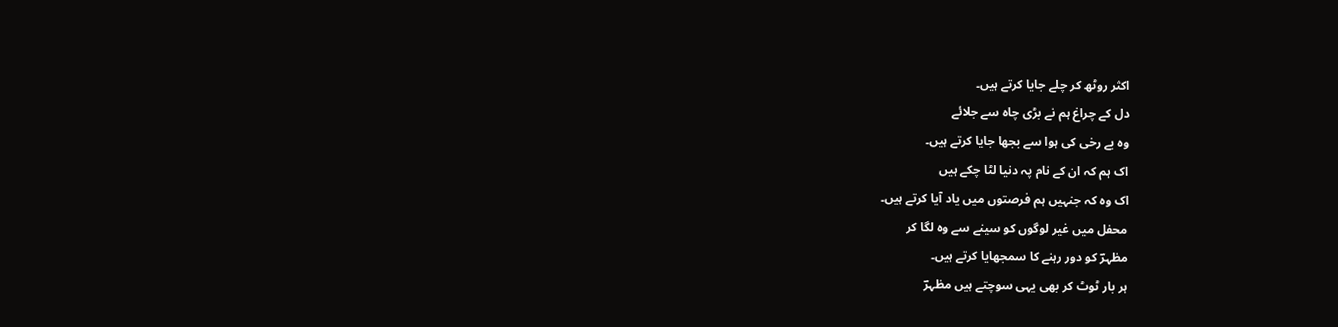اکثر روٹھ کر چلے جایا کرتے ہیں۔
دل کے چراغ ہم نے بڑی چاہ سے جلائے
وہ بے رخی کی ہوا سے بجھا جایا کرتے ہیں۔
اک ہم کہ ان کے نام پہ دنیا لٹا چکے ہیں
اک وہ کہ جنہیں ہم فرصتوں میں یاد آیا کرتے ہیں۔
محفل میں غیر لوگوں کو سینے سے وہ لگا کر
مظہرؔ کو دور رہنے کا سمجھایا کرتے ہیں۔
ہر بار ٹوٹ کر بھی یہی سوچتے ہیں مظہرؔ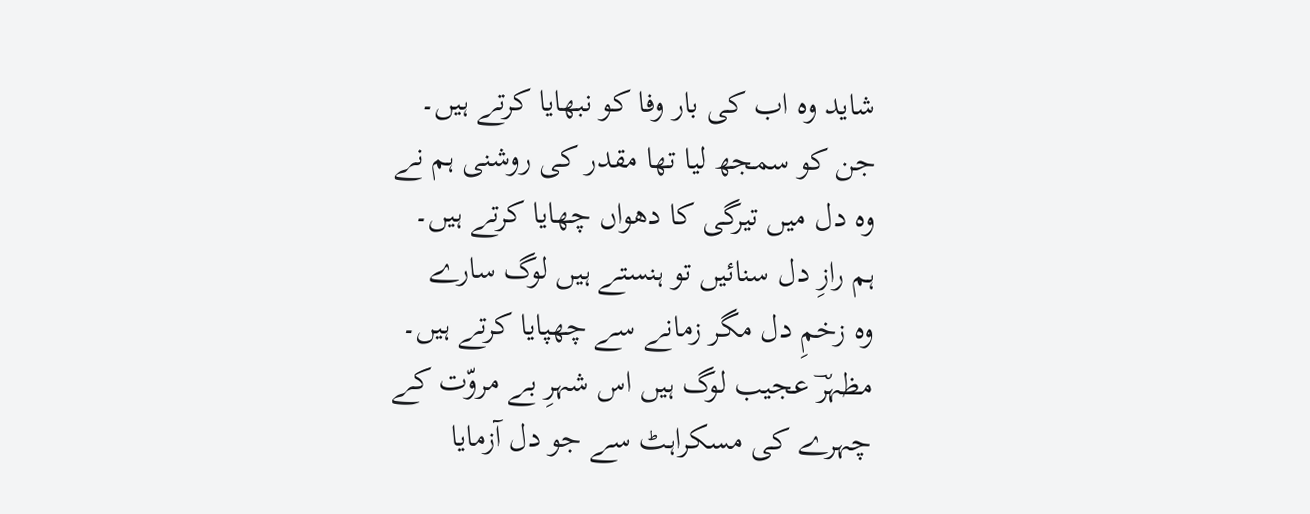شاید وہ اب کی بار وفا کو نبھایا کرتے ہیں۔
جن کو سمجھ لیا تھا مقدر کی روشنی ہم نے
وہ دل میں تیرگی کا دھواں چھایا کرتے ہیں۔
ہم رازِ دل سنائیں تو ہنستے ہیں لوگ سارے
وہ زخمِ دل مگر زمانے سے چھپایا کرتے ہیں۔
مظہرؔ عجیب لوگ ہیں اس شہرِ بے مروّت کے
چہرے کی مسکراہٹ سے جو دل آزمایا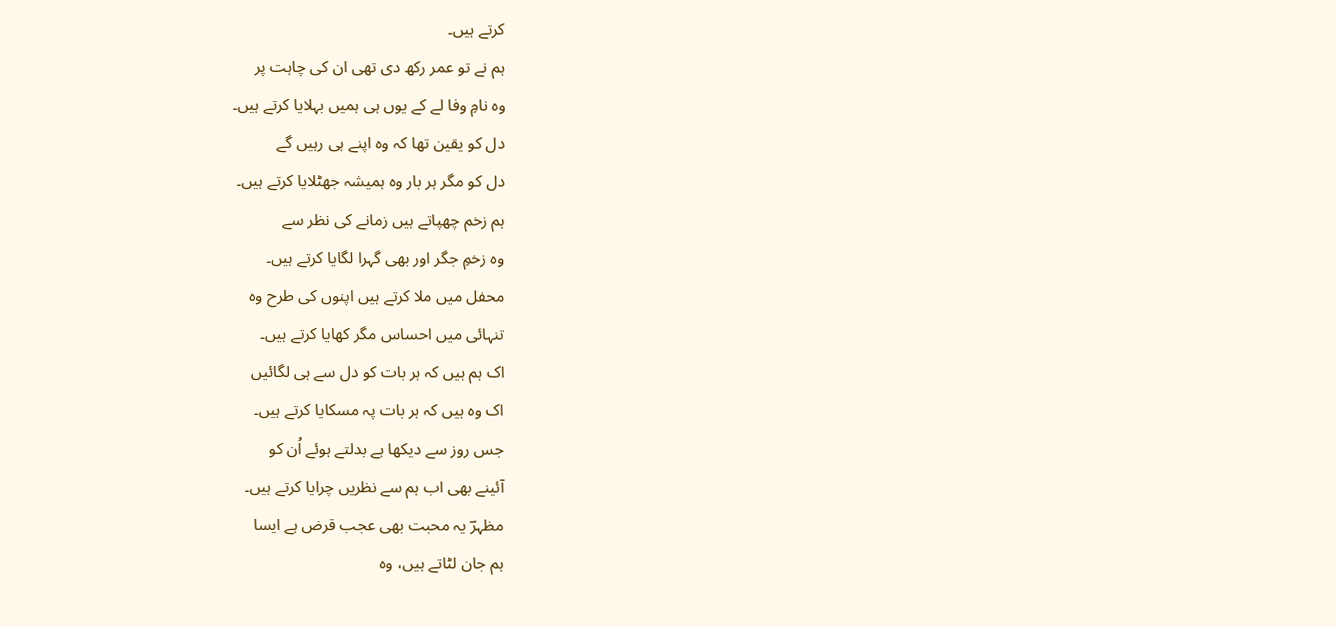کرتے ہیں۔
ہم نے تو عمر رکھ دی تھی ان کی چاہت پر
وہ نامِ وفا لے کے یوں ہی ہمیں بہلایا کرتے ہیں۔
دل کو یقین تھا کہ وہ اپنے ہی رہیں گے
دل کو مگر ہر بار وہ ہمیشہ جھٹلایا کرتے ہیں۔
ہم زخم چھپاتے ہیں زمانے کی نظر سے
وہ زخمِ جگر اور بھی گہرا لگایا کرتے ہیں۔
محفل میں ملا کرتے ہیں اپنوں کی طرح وہ
تنہائی میں احساس مگر کھایا کرتے ہیں۔
اک ہم ہیں کہ ہر بات کو دل سے ہی لگائیں
اک وہ ہیں کہ ہر بات پہ مسکایا کرتے ہیں۔
جس روز سے دیکھا ہے بدلتے ہوئے اُن کو
آئینے بھی اب ہم سے نظریں چرایا کرتے ہیں۔
مظہرؔ یہ محبت بھی عجب قرض ہے ایسا
ہم جان لٹاتے ہیں، وہ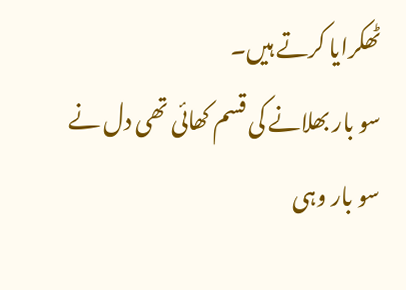ٹھکرایا کرتے ہیں۔
سو بار بھلانے کی قسم کھائی تھی دل نے
سو بار وہی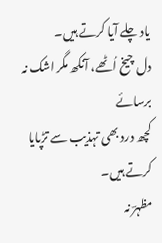یاد چلے آیا کرتے ہیں۔
دل چیخ اُٹھے، آنکھ مگر اشک نہ برسائے
کچھ درد بھی تہذیب سے تڑپایا کرتے ہیں۔
مظہرؔ نہ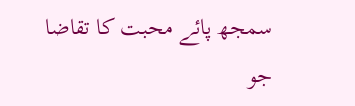سمجھ پائے محبت کا تقاضا
جو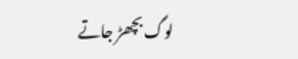لوگ بچھڑ جاتے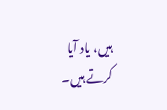ہیں، یاد آیا کرتے ہیں۔